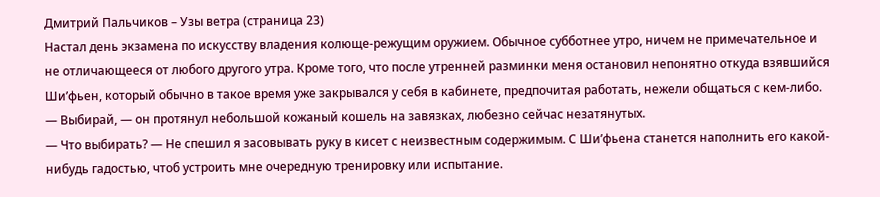Дмитрий Пальчиков – Узы ветра (страница 23)
Настал день экзамена по искусству владения колюще-режущим оружием. Обычное субботнее утро, ничем не примечательное и не отличающееся от любого другого утра. Кроме того, что после утренней разминки меня остановил непонятно откуда взявшийся Ши’фьен, который обычно в такое время уже закрывался у себя в кабинете, предпочитая работать, нежели общаться с кем-либо.
— Выбирай, — он протянул небольшой кожаный кошель на завязках, любезно сейчас незатянутых.
— Что выбирать? — Не спешил я засовывать руку в кисет с неизвестным содержимым. С Ши’фьена станется наполнить его какой-нибудь гадостью, чтоб устроить мне очередную тренировку или испытание.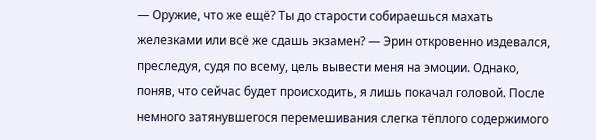— Оружие, что же ещё? Ты до старости собираешься махать железками или всё же сдашь экзамен? — Эрин откровенно издевался, преследуя, судя по всему, цель вывести меня на эмоции. Однако, поняв, что сейчас будет происходить, я лишь покачал головой. После немного затянувшегося перемешивания слегка тёплого содержимого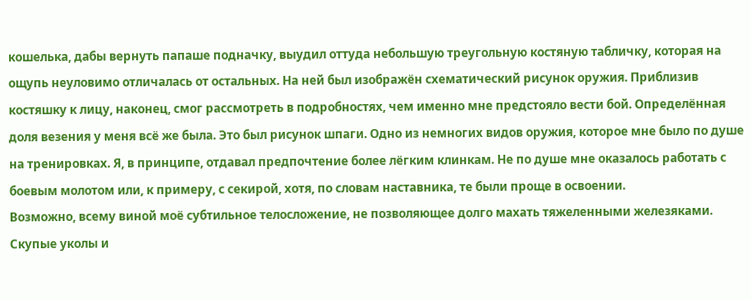кошелька, дабы вернуть папаше подначку, выудил оттуда небольшую треугольную костяную табличку, которая на ощупь неуловимо отличалась от остальных. На ней был изображён схематический рисунок оружия. Приблизив костяшку к лицу, наконец, смог рассмотреть в подробностях, чем именно мне предстояло вести бой. Определённая доля везения у меня всё же была. Это был рисунок шпаги. Одно из немногих видов оружия, которое мне было по душе на тренировках. Я, в принципе, отдавал предпочтение более лёгким клинкам. Не по душе мне оказалось работать с боевым молотом или, к примеру, с секирой, хотя, по словам наставника, те были проще в освоении.
Возможно, всему виной моё субтильное телосложение, не позволяющее долго махать тяжеленными железяками. Скупые уколы и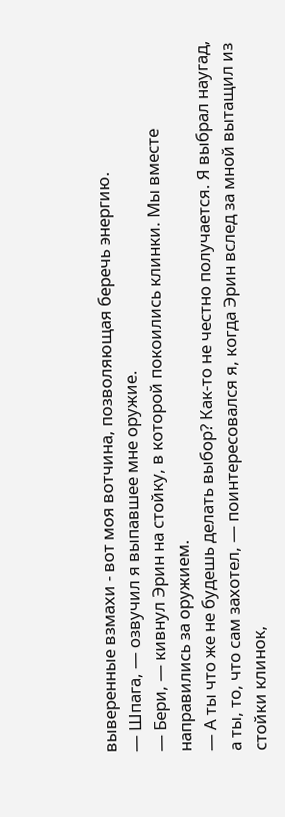выверенные взмахи - вот моя вотчина, позволяющая беречь энергию.
— Шпага, — озвучил я выпавшее мне оружие.
— Бери, — кивнул Эрин на стойку, в которой покоились клинки. Мы вместе направились за оружием.
— А ты что же не будешь делать выбор? Как-то не честно получается. Я выбрал наугад, а ты, то, что сам захотел, — поинтересовался я, когда Эрин вслед за мной вытащил из стойки клинок,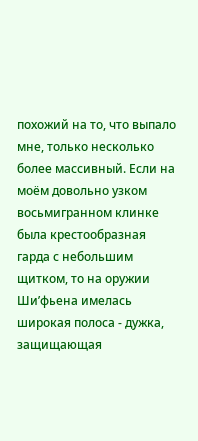похожий на то, что выпало мне, только несколько более массивный. Если на моём довольно узком восьмигранном клинке была крестообразная гарда с небольшим щитком, то на оружии Ши’фьена имелась широкая полоса - дужка, защищающая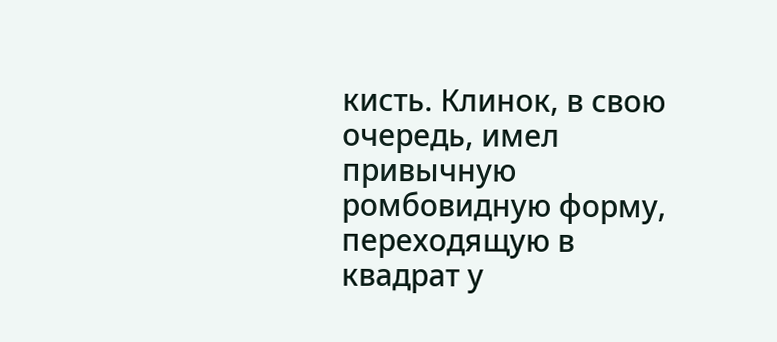кисть. Клинок, в свою очередь, имел привычную ромбовидную форму, переходящую в квадрат у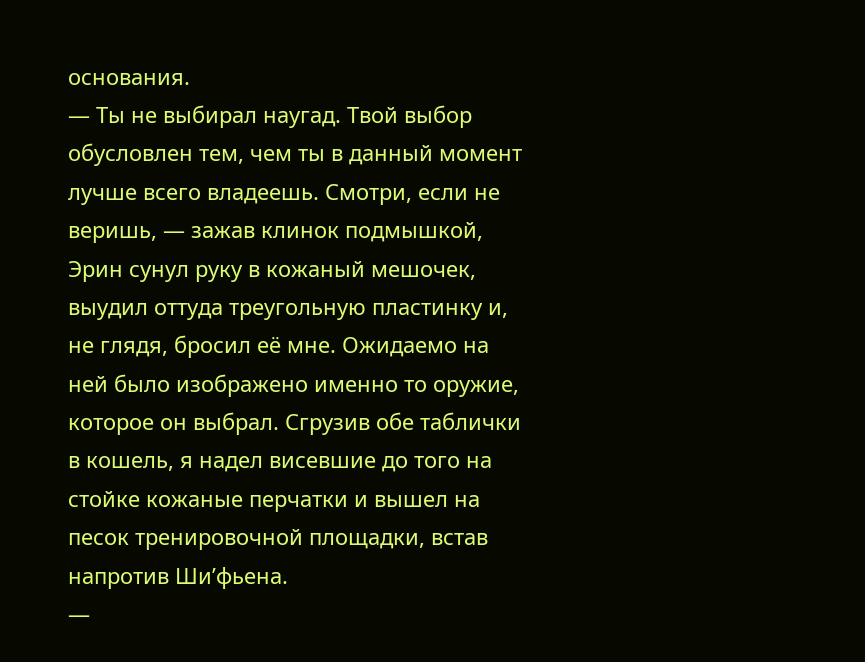основания.
— Ты не выбирал наугад. Твой выбор обусловлен тем, чем ты в данный момент лучше всего владеешь. Смотри, если не веришь, — зажав клинок подмышкой, Эрин сунул руку в кожаный мешочек, выудил оттуда треугольную пластинку и, не глядя, бросил её мне. Ожидаемо на ней было изображено именно то оружие, которое он выбрал. Сгрузив обе таблички в кошель, я надел висевшие до того на стойке кожаные перчатки и вышел на песок тренировочной площадки, встав напротив Ши’фьена.
—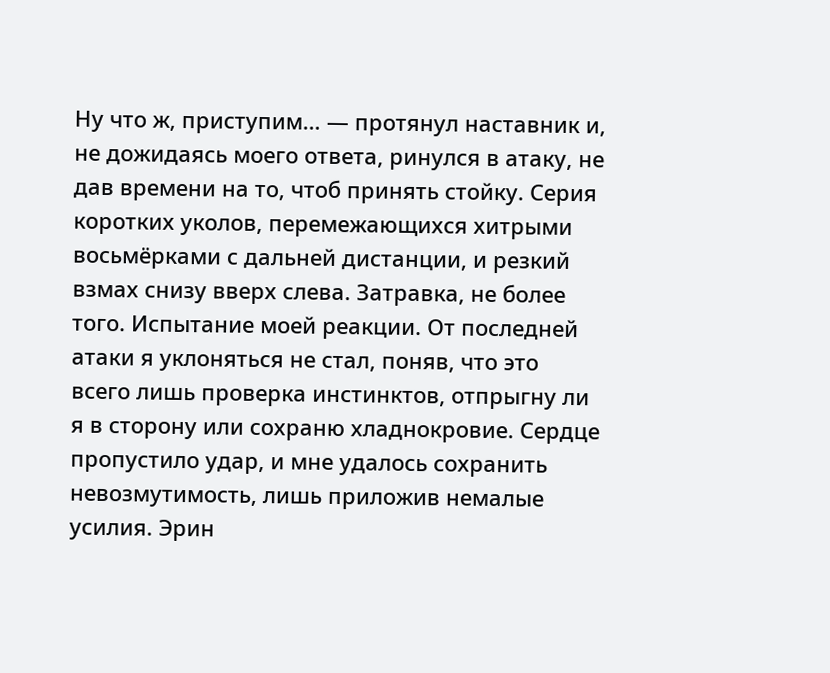Ну что ж, приступим… — протянул наставник и, не дожидаясь моего ответа, ринулся в атаку, не дав времени на то, чтоб принять стойку. Серия коротких уколов, перемежающихся хитрыми восьмёрками с дальней дистанции, и резкий взмах снизу вверх слева. Затравка, не более того. Испытание моей реакции. От последней атаки я уклоняться не стал, поняв, что это всего лишь проверка инстинктов, отпрыгну ли я в сторону или сохраню хладнокровие. Сердце пропустило удар, и мне удалось сохранить невозмутимость, лишь приложив немалые усилия. Эрин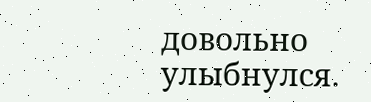довольно улыбнулся.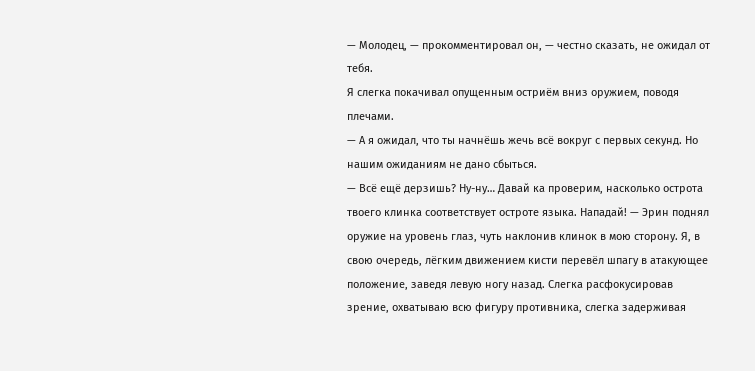— Молодец, — прокомментировал он, — честно сказать, не ожидал от тебя.
Я слегка покачивал опущенным остриём вниз оружием, поводя плечами.
— А я ожидал, что ты начнёшь жечь всё вокруг с первых секунд. Но нашим ожиданиям не дано сбыться.
— Всё ещё дерзишь? Ну-ну… Давай ка проверим, насколько острота твоего клинка соответствует остроте языка. Нападай! — Эрин поднял оружие на уровень глаз, чуть наклонив клинок в мою сторону. Я, в свою очередь, лёгким движением кисти перевёл шпагу в атакующее положение, заведя левую ногу назад. Слегка расфокусировав зрение, охватываю всю фигуру противника, слегка задерживая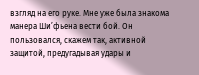взгляд на его руке. Мне уже была знакома манера Ши’фьена вести бой. Он пользовался, скажем так, активной защитой, предугадывая удары и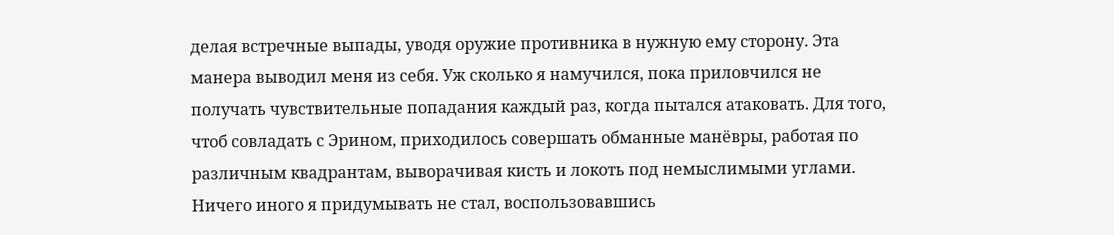делая встречные выпады, уводя оружие противника в нужную ему сторону. Эта манера выводил меня из себя. Уж сколько я намучился, пока приловчился не получать чувствительные попадания каждый раз, когда пытался атаковать. Для того, чтоб совладать с Эрином, приходилось совершать обманные манёвры, работая по различным квадрантам, выворачивая кисть и локоть под немыслимыми углами.
Ничего иного я придумывать не стал, воспользовавшись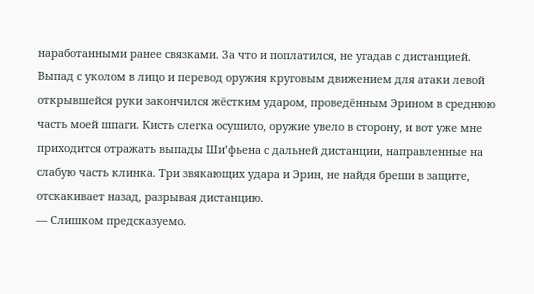наработанными ранее связками. За что и поплатился, не угадав с дистанцией. Выпад с уколом в лицо и перевод оружия круговым движением для атаки левой открывшейся руки закончился жёстким ударом, проведённым Эрином в среднюю часть моей шпаги. Кисть слегка осушило, оружие увело в сторону, и вот уже мне приходится отражать выпады Ши’фьена с дальней дистанции, направленные на слабую часть клинка. Три звякающих удара и Эрин, не найдя бреши в защите, отскакивает назад, разрывая дистанцию.
— Слишком предсказуемо.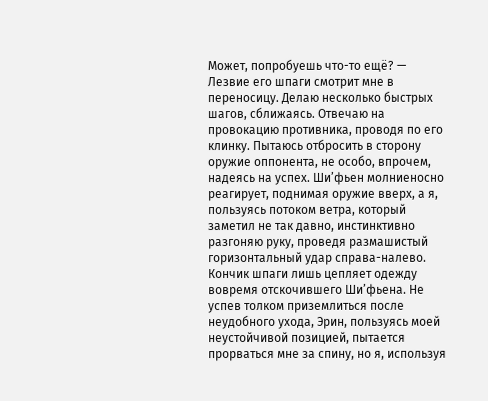Может, попробуешь что-то ещё? — Лезвие его шпаги смотрит мне в переносицу. Делаю несколько быстрых шагов, сближаясь. Отвечаю на провокацию противника, проводя по его клинку. Пытаюсь отбросить в сторону оружие оппонента, не особо, впрочем, надеясь на успех. Ши’фьен молниеносно реагирует, поднимая оружие вверх, а я, пользуясь потоком ветра, который заметил не так давно, инстинктивно разгоняю руку, проведя размашистый горизонтальный удар справа-налево. Кончик шпаги лишь цепляет одежду вовремя отскочившего Ши’фьена. Не успев толком приземлиться после неудобного ухода, Эрин, пользуясь моей неустойчивой позицией, пытается прорваться мне за спину, но я, используя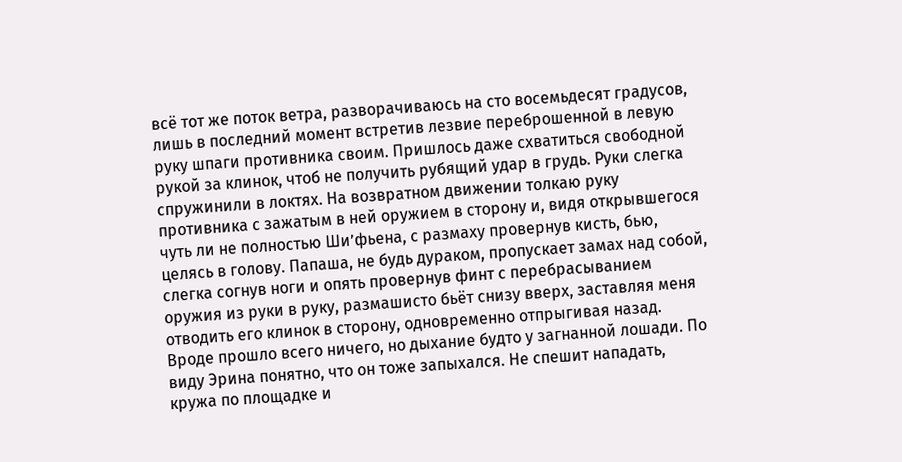всё тот же поток ветра, разворачиваюсь на сто восемьдесят градусов, лишь в последний момент встретив лезвие переброшенной в левую руку шпаги противника своим. Пришлось даже схватиться свободной рукой за клинок, чтоб не получить рубящий удар в грудь. Руки слегка спружинили в локтях. На возвратном движении толкаю руку противника с зажатым в ней оружием в сторону и, видя открывшегося чуть ли не полностью Ши’фьена, с размаху провернув кисть, бью, целясь в голову. Папаша, не будь дураком, пропускает замах над собой, слегка согнув ноги и опять провернув финт с перебрасыванием оружия из руки в руку, размашисто бьёт снизу вверх, заставляя меня отводить его клинок в сторону, одновременно отпрыгивая назад.
Вроде прошло всего ничего, но дыхание будто у загнанной лошади. По виду Эрина понятно, что он тоже запыхался. Не спешит нападать, кружа по площадке и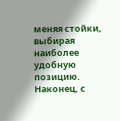меняя стойки, выбирая наиболее удобную позицию. Наконец, с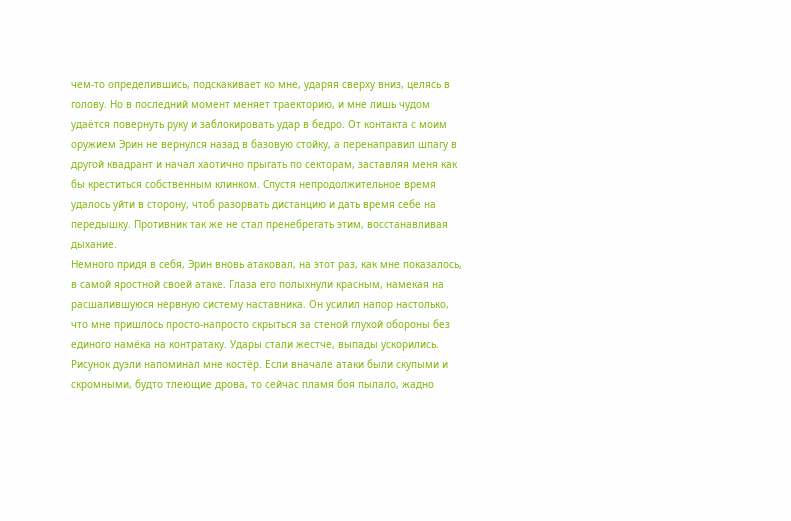чем-то определившись, подскакивает ко мне, ударяя сверху вниз, целясь в голову. Но в последний момент меняет траекторию, и мне лишь чудом удаётся повернуть руку и заблокировать удар в бедро. От контакта с моим оружием Эрин не вернулся назад в базовую стойку, а перенаправил шпагу в другой квадрант и начал хаотично прыгать по секторам, заставляя меня как бы креститься собственным клинком. Спустя непродолжительное время удалось уйти в сторону, чтоб разорвать дистанцию и дать время себе на передышку. Противник так же не стал пренебрегать этим, восстанавливая дыхание.
Немного придя в себя, Эрин вновь атаковал, на этот раз, как мне показалось, в самой яростной своей атаке. Глаза его полыхнули красным, намекая на расшалившуюся нервную систему наставника. Он усилил напор настолько, что мне пришлось просто-напросто скрыться за стеной глухой обороны без единого намёка на контратаку. Удары стали жестче, выпады ускорились.
Рисунок дуэли напоминал мне костёр. Если вначале атаки были скупыми и скромными, будто тлеющие дрова, то сейчас пламя боя пылало, жадно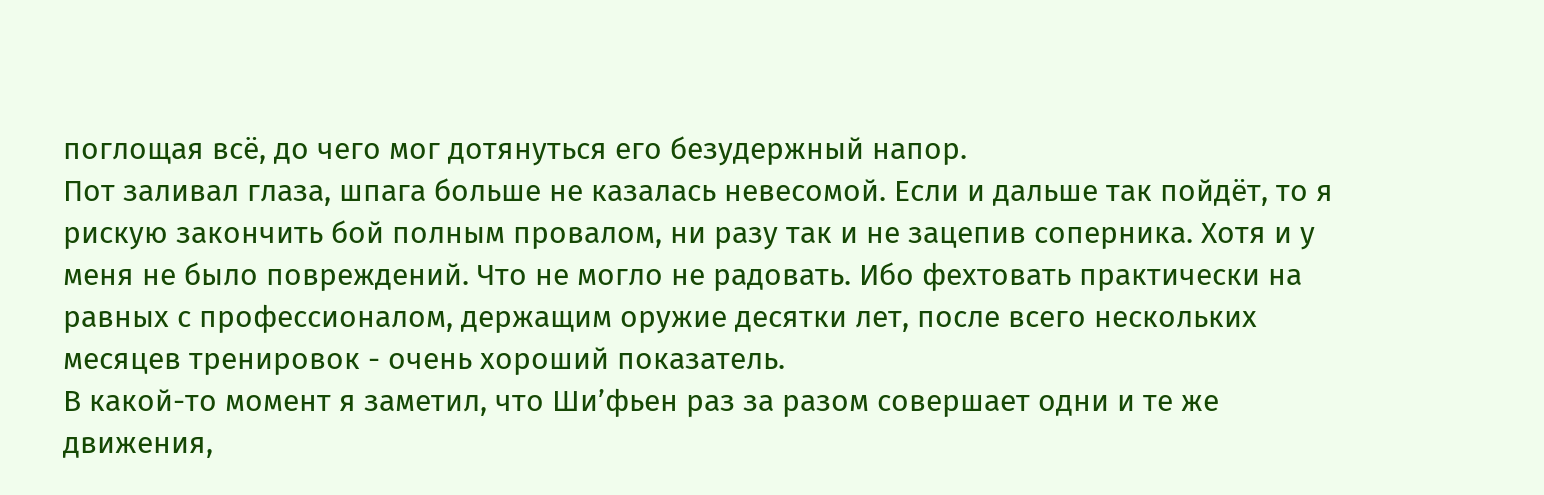поглощая всё, до чего мог дотянуться его безудержный напор.
Пот заливал глаза, шпага больше не казалась невесомой. Если и дальше так пойдёт, то я рискую закончить бой полным провалом, ни разу так и не зацепив соперника. Хотя и у меня не было повреждений. Что не могло не радовать. Ибо фехтовать практически на равных с профессионалом, держащим оружие десятки лет, после всего нескольких месяцев тренировок - очень хороший показатель.
В какой-то момент я заметил, что Ши’фьен раз за разом совершает одни и те же движения,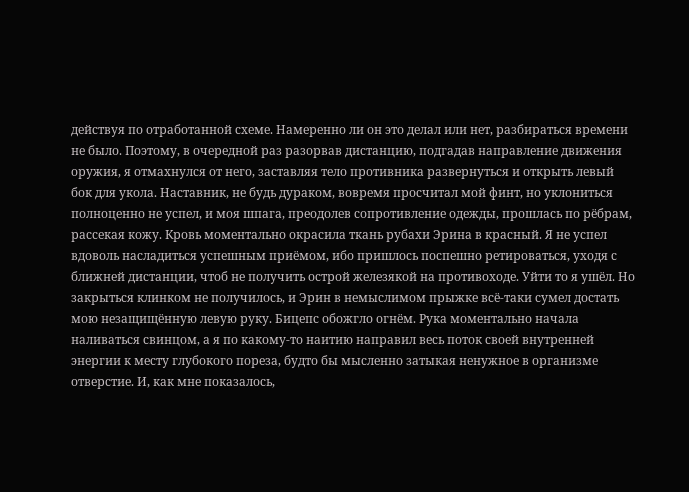действуя по отработанной схеме. Намеренно ли он это делал или нет, разбираться времени не было. Поэтому, в очередной раз разорвав дистанцию, подгадав направление движения оружия, я отмахнулся от него, заставляя тело противника развернуться и открыть левый бок для укола. Наставник, не будь дураком, вовремя просчитал мой финт, но уклониться полноценно не успел, и моя шпага, преодолев сопротивление одежды, прошлась по рёбрам, рассекая кожу. Кровь моментально окрасила ткань рубахи Эрина в красный. Я не успел вдоволь насладиться успешным приёмом, ибо пришлось поспешно ретироваться, уходя с ближней дистанции, чтоб не получить острой железякой на противоходе. Уйти то я ушёл. Но закрыться клинком не получилось, и Эрин в немыслимом прыжке всё-таки сумел достать мою незащищённую левую руку. Бицепс обожгло огнём. Рука моментально начала наливаться свинцом, а я по какому-то наитию направил весь поток своей внутренней энергии к месту глубокого пореза, будто бы мысленно затыкая ненужное в организме отверстие. И, как мне показалось,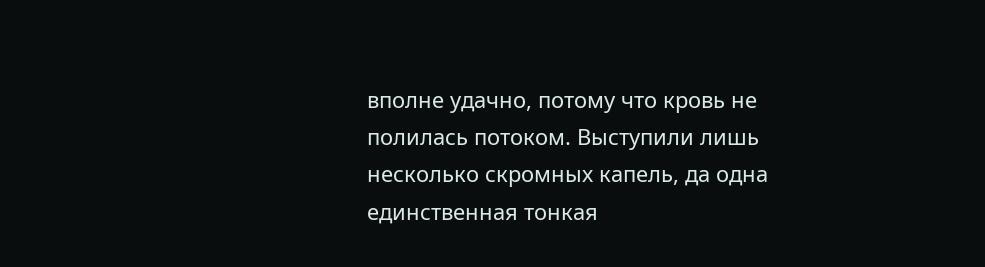вполне удачно, потому что кровь не полилась потоком. Выступили лишь несколько скромных капель, да одна единственная тонкая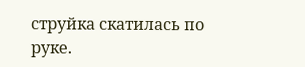струйка скатилась по руке.